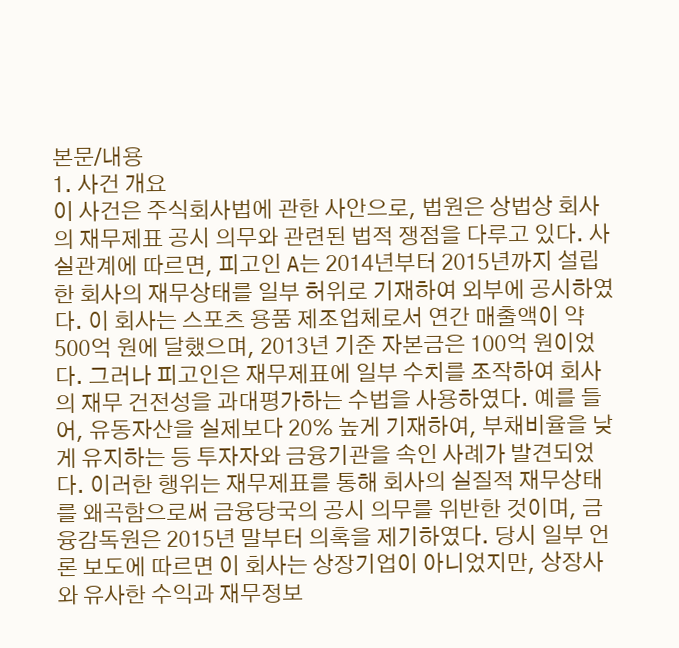본문/내용
1. 사건 개요
이 사건은 주식회사법에 관한 사안으로, 법원은 상법상 회사의 재무제표 공시 의무와 관련된 법적 쟁점을 다루고 있다. 사실관계에 따르면, 피고인 A는 2014년부터 2015년까지 설립한 회사의 재무상태를 일부 허위로 기재하여 외부에 공시하였다. 이 회사는 스포츠 용품 제조업체로서 연간 매출액이 약 500억 원에 달했으며, 2013년 기준 자본금은 100억 원이었다. 그러나 피고인은 재무제표에 일부 수치를 조작하여 회사의 재무 건전성을 과대평가하는 수법을 사용하였다. 예를 들어, 유동자산을 실제보다 20% 높게 기재하여, 부채비율을 낮게 유지하는 등 투자자와 금융기관을 속인 사례가 발견되었다. 이러한 행위는 재무제표를 통해 회사의 실질적 재무상태를 왜곡함으로써 금융당국의 공시 의무를 위반한 것이며, 금융감독원은 2015년 말부터 의혹을 제기하였다. 당시 일부 언론 보도에 따르면 이 회사는 상장기업이 아니었지만, 상장사와 유사한 수익과 재무정보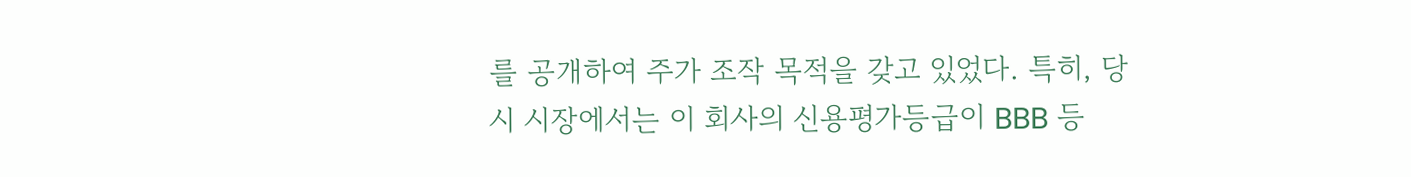를 공개하여 주가 조작 목적을 갖고 있었다. 특히, 당시 시장에서는 이 회사의 신용평가등급이 BBB 등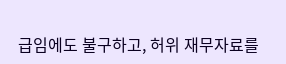급임에도 불구하고, 허위 재무자료를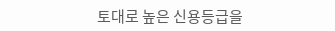토대로 높은 신용등급을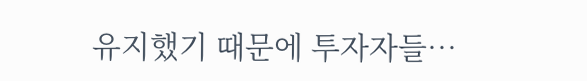유지했기 때문에 투자자들…